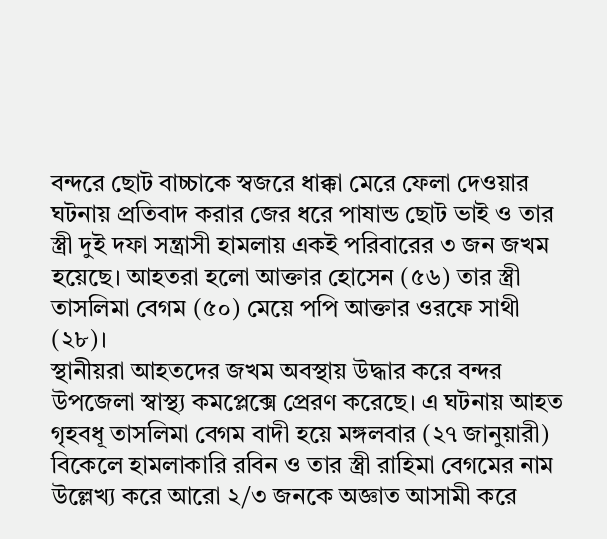বন্দরে ছোট বাচ্চাকে স্বজরে ধাক্কা মেরে ফেলা দেওয়ার ঘটনায় প্রতিবাদ করার জের ধরে পাষান্ড ছোট ভাই ও তার স্ত্রী দুই দফা সন্ত্রাসী হামলায় একই পরিবারের ৩ জন জখম হয়েছে। আহতরা হলো আক্তার হোসেন (৫৬) তার স্ত্রী তাসলিমা বেগম (৫০) মেয়ে পপি আক্তার ওরফে সাথী (২৮)।
স্থানীয়রা আহতদের জখম অবস্থায় উদ্ধার করে বন্দর উপজেলা স্বাস্থ্য কমপ্লেক্সে প্রেরণ করেছে। এ ঘটনায় আহত গৃহবধূ তাসলিমা বেগম বাদী হয়ে মঙ্গলবার (২৭ জানুয়ারী) বিকেলে হামলাকারি রবিন ও তার স্ত্রী রাহিমা বেগমের নাম উল্লেখ্য করে আরো ২/৩ জনকে অজ্ঞাত আসামী করে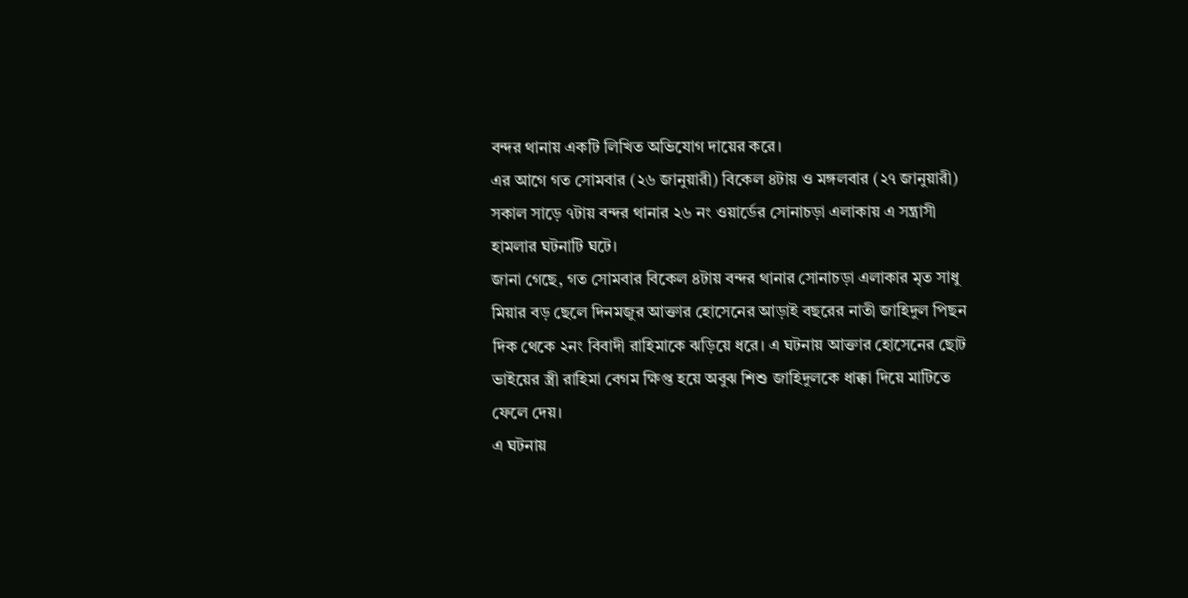বন্দর থানায় একটি লিখিত অভিযোগ দায়ের করে।
এর আগে গত সোমবার (২৬ জানুয়ারী) বিকেল ৪টায় ও মঙ্গলবার (২৭ জানুয়ারী) সকাল সাড়ে ৭টায় বন্দর থানার ২৬ নং ওয়ার্ডের সোনাচড়া এলাকায় এ সন্ত্রাসী হামলার ঘটনাটি ঘটে।
জানা গেছে, গত সোমবার বিকেল ৪টায় বন্দর থানার সোনাচড়া এলাকার মৃত সাধু মিয়ার বড় ছেলে দিনমজুর আক্তার হোসেনের আড়াই বছরের নাতী জাহিদুল পিছন দিক থেকে ২নং বিবাদী রাহিমাকে ঝড়িয়ে ধরে। এ ঘটনায় আক্তার হোসেনের ছোট ভাইয়ের স্ত্রী রাহিমা বেগম ক্ষিপ্ত হয়ে অবুঝ শিশু জাহিদুলকে ধাক্কা দিয়ে মাটিতে ফেলে দেয়।
এ ঘটনায়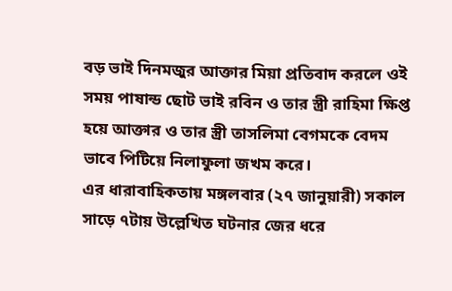বড় ভাই দিনমজুর আক্তার মিয়া প্রতিবাদ করলে ওই সময় পাষান্ড ছোট ভাই রবিন ও তার স্ত্রী রাহিমা ক্ষিপ্ত হয়ে আক্তার ও তার স্ত্রী তাসলিমা বেগমকে বেদম ভাবে পিটিয়ে নিলাফুলা জখম করে।
এর ধারাবাহিকতায় মঙ্গলবার (২৭ জানুয়ারী) সকাল সাড়ে ৭টায় উল্লেখিত ঘটনার জের ধরে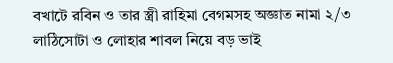বখাটে রবিন ও তার স্ত্রী রাহিমা বেগমসহ অজ্ঞাত নামা ২/৩ লাঠিসোটা ও লোহার শাবল নিয়ে বড় ভাই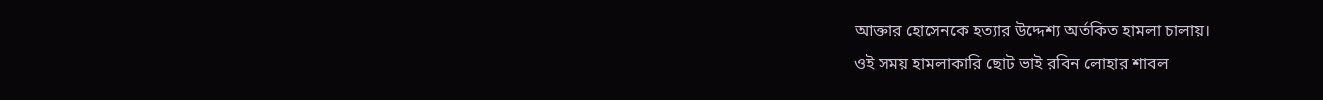আক্তার হোসেনকে হত্যার উদ্দেশ্য অর্তকিত হামলা চালায়।
ওই সময় হামলাকারি ছোট ভাই রবিন লোহার শাবল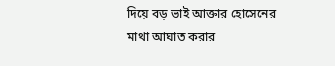দিয়ে বড় ভাই আক্তার হোসেনের মাথা আঘাত করার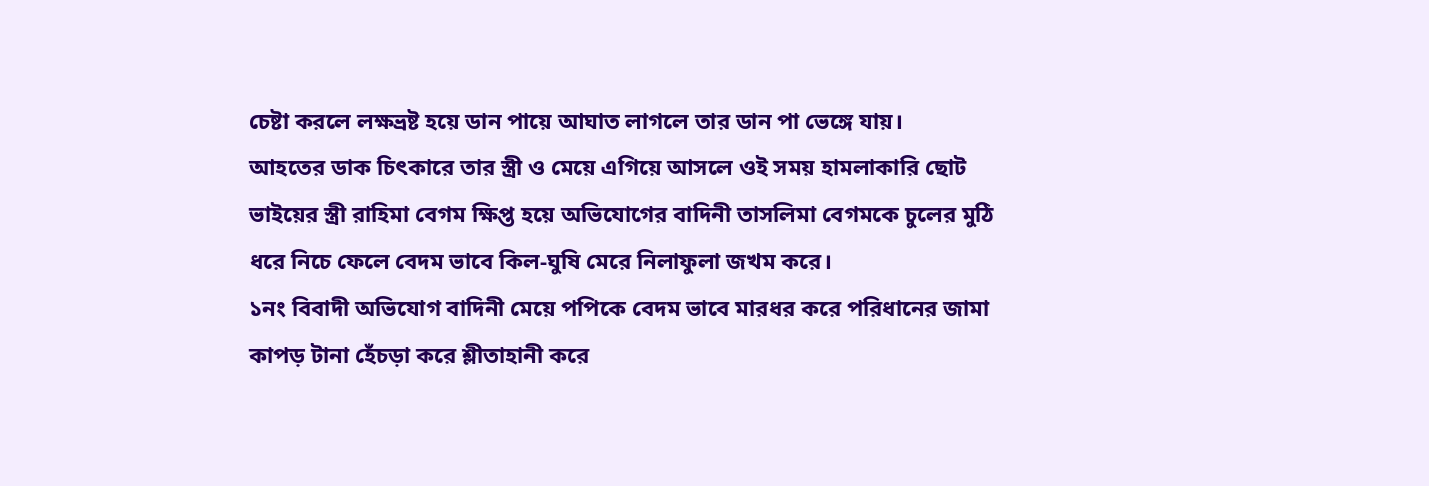চেষ্টা করলে লক্ষভ্রষ্ট হয়ে ডান পায়ে আঘাত লাগলে তার ডান পা ভেঙ্গে যায়।
আহতের ডাক চিৎকারে তার স্ত্রী ও মেয়ে এগিয়ে আসলে ওই সময় হামলাকারি ছোট ভাইয়ের স্ত্রী রাহিমা বেগম ক্ষিপ্ত হয়ে অভিযোগের বাদিনী তাসলিমা বেগমকে চুলের মুঠি ধরে নিচে ফেলে বেদম ভাবে কিল-ঘুষি মেরে নিলাফুলা জখম করে।
১নং বিবাদী অভিযোগ বাদিনী মেয়ে পপিকে বেদম ভাবে মারধর করে পরিধানের জামা কাপড় টানা হেঁচড়া করে শ্লীতাহানী করে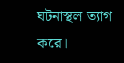ঘটনাস্থল ত্যাগ করে।